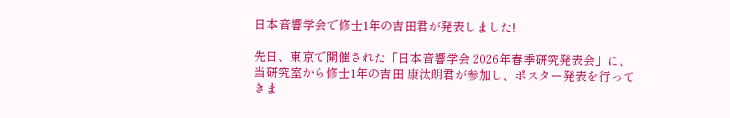日本音響学会で修士1年の吉田君が発表しました!

先日、東京で開催された「日本音響学会 2026年春季研究発表会」に、当研究室から修士1年の吉田 康汰朗君が参加し、ポスター発表を行ってきま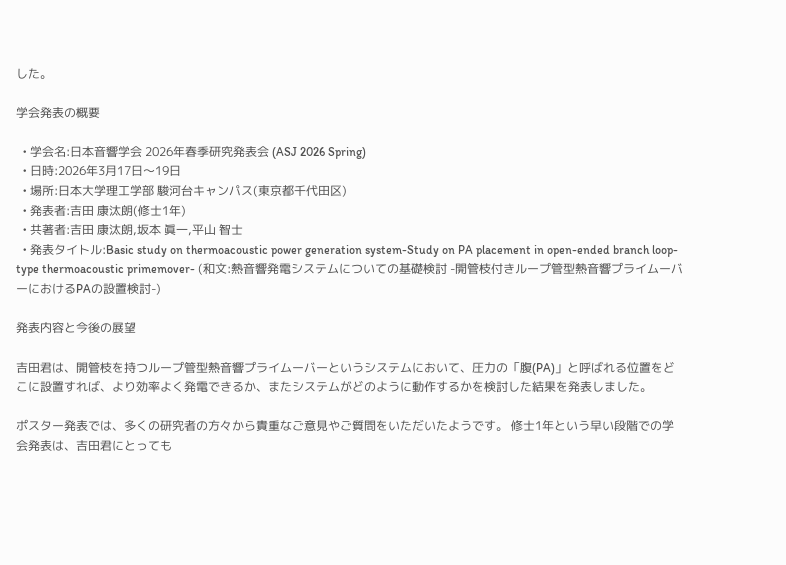した。

学会発表の概要

  • 学会名:日本音響学会 2026年春季研究発表会 (ASJ 2026 Spring)
  • 日時:2026年3月17日〜19日
  • 場所:日本大学理工学部 駿河台キャンパス(東京都千代田区)
  • 発表者:吉田 康汰朗(修士1年)
  • 共著者:吉田 康汰朗,坂本 眞一,平山 智士
  • 発表タイトル:Basic study on thermoacoustic power generation system-Study on PA placement in open-ended branch loop-type thermoacoustic primemover- (和文:熱音響発電システムについての基礎検討 -開管枝付きループ管型熱音響プライムーバーにおけるPAの設置検討-)

発表内容と今後の展望

吉田君は、開管枝を持つループ管型熱音響プライムーバーというシステムにおいて、圧力の「腹(PA)」と呼ばれる位置をどこに設置すれば、より効率よく発電できるか、またシステムがどのように動作するかを検討した結果を発表しました。

ポスター発表では、多くの研究者の方々から貴重なご意見やご質問をいただいたようです。 修士1年という早い段階での学会発表は、吉田君にとっても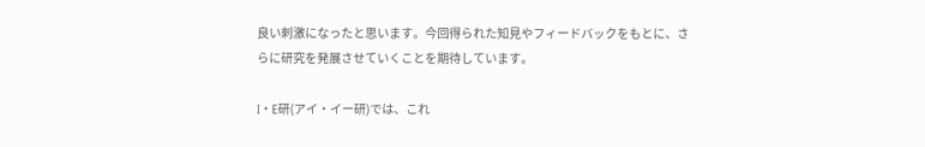良い刺激になったと思います。今回得られた知見やフィードバックをもとに、さらに研究を発展させていくことを期待しています。

I・E研(アイ・イー研)では、これ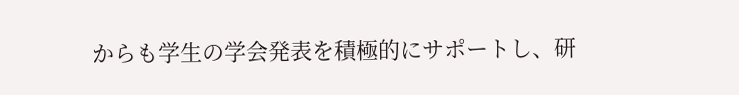からも学生の学会発表を積極的にサポートし、研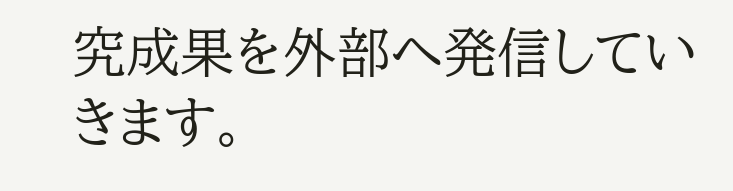究成果を外部へ発信していきます。